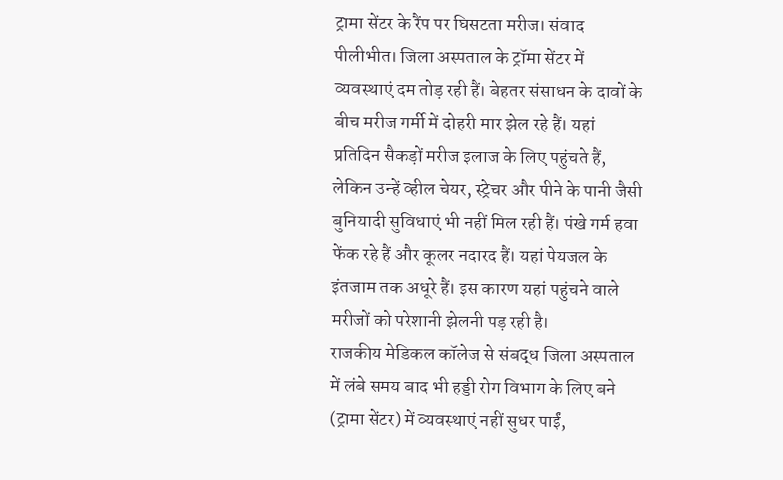ट्रामा सेंटर के रैंप पर घिसटता मरीज। संवाद
पीलीभीत। जिला अस्पताल के ट्रॉमा सेंटर में व्यवस्थाएं दम तोड़ रही हैं। बेहतर संसाधन के दावों के बीच मरीज गर्मी में दोहरी मार झेल रहे हैं। यहां प्रतिदिन सैकड़ों मरीज इलाज के लिए पहुंचते हैं, लेकिन उन्हें व्हील चेयर, स्ट्रेचर और पीने के पानी जैसी बुनियादी सुविधाएं भी नहीं मिल रही हैं। पंखे गर्म हवा फेंक रहे हैं और कूलर नदारद हैं। यहां पेयजल के इंतजाम तक अधूरे हैं। इस कारण यहां पहुंचने वाले मरीजों को परेशानी झेलनी पड़ रही है।
राजकीय मेडिकल कॉलेज से संबद्ध जिला अस्पताल में लंबे समय बाद भी हड्डी रोग विभाग के लिए बने (ट्रामा सेंटर) में व्यवस्थाएं नहीं सुधर पाईं,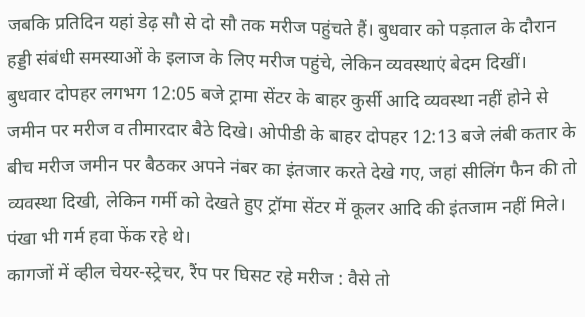जबकि प्रतिदिन यहां डेढ़ सौ से दो सौ तक मरीज पहुंचते हैं। बुधवार को पड़ताल के दौरान हड्डी संबंधी समस्याओं के इलाज के लिए मरीज पहुंचे, लेकिन व्यवस्थाएं बेदम दिखीं।
बुधवार दोपहर लगभग 12:05 बजे ट्रामा सेंटर के बाहर कुर्सी आदि व्यवस्था नहीं होने से जमीन पर मरीज व तीमारदार बैठे दिखे। ओपीडी के बाहर दोपहर 12:13 बजे लंबी कतार के बीच मरीज जमीन पर बैठकर अपने नंबर का इंतजार करते देखे गए, जहां सीलिंग फैन की तो व्यवस्था दिखी, लेकिन गर्मी को देखते हुए ट्रॉमा सेंटर में कूलर आदि की इंतजाम नहीं मिले। पंखा भी गर्म हवा फेंक रहे थे।
कागजों में व्हील चेयर-स्ट्रेचर, रैंप पर घिसट रहे मरीज : वैसे तो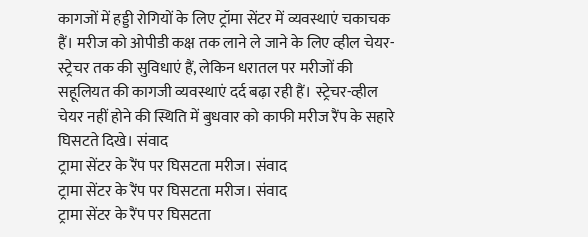कागजों में हड्डी रोगियों के लिए ट्रॉमा सेंटर में व्यवस्थाएं चकाचक हैं। मरीज को ओपीडी कक्ष तक लाने ले जाने के लिए व्हील चेयर-स्ट्रेचर तक की सुविधाएं हैं, लेकिन धरातल पर मरीजों की सहूलियत की कागजी व्यवस्थाएं दर्द बढ़ा रही हैं। स्ट्रेचर-व्हील चेयर नहीं होने की स्थिति में बुधवार को काफी मरीज रैंप के सहारे घिसटते दिखे। संवाद
ट्रामा सेंटर के रैंप पर घिसटता मरीज। संवाद
ट्रामा सेंटर के रैंप पर घिसटता मरीज। संवाद
ट्रामा सेंटर के रैंप पर घिसटता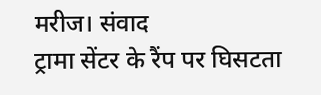मरीज। संवाद
ट्रामा सेंटर के रैंप पर घिसटता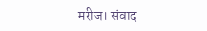मरीज। संवाद